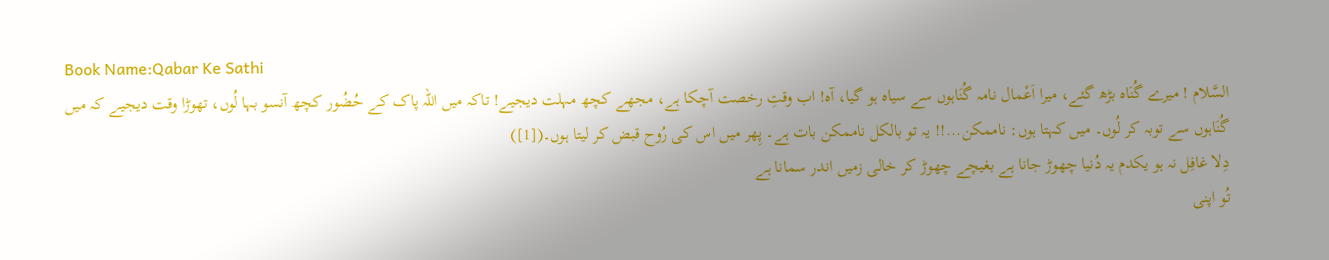Book Name:Qabar Ke Sathi
السَّلام ! میرے گُنَاہ بڑھ گئے، میرا اَعْمال نامہ گُنَاہوں سے سیاہ ہو گیا، آہ! اب وقتِ رخصت آچکا ہے، مجھے کچھ مہلت دیجیے! تاکہ میں اللہ پاک کے حُضُور کچھ آنسو بہا لُوں، تھوڑا وقت دیجیے کہ میں گُنَاہوں سے توبہ کر لُوں۔ میں کہتا ہوں: ناممکن...!! یہ تو بالکل ناممکن بات ہے۔ پِھر میں اس کی رُوح قبض کر لیتا ہوں۔([1])
دِلا غافِل نہ ہو یکدم یہ دُنیا چھوڑ جانا ہے بغیچے چھوڑ کر خالی زمیں اندر سمانا ہے
تُو اپنی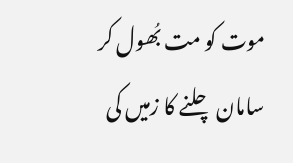موت کو مت بُھول کر سامان چلنے کا زمیں کی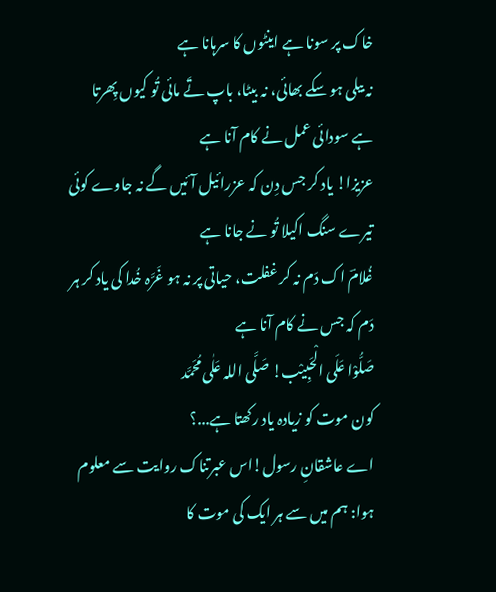خاک پر سونا ہے اینٹوں کا سرہانا ہے
نہ بیلی ہو سکے بھائی، نہ بیٹا، باپ تَے مائی تُو کیوں پِھرتا ہے سودائی عمل نے کام آنا ہے
عزیزا! یاد کر جس دِن کہ عزرائیل آئیں گے نہ جاوے کوئی تیرے سنگ اکیلا تُو نے جانا ہے
غُلامؔ اک دَم نہ کر غفلت، حیاتی پر نہ ہو غَرَّہ خُدا کی یاد کر ہر دَم کہ جس نے کام آنا ہے
صَلُّوْا عَلَی الْحَبِیْب! صَلَّی اللہ عَلٰی مُحَمَّد
کون موت کو زیادہ یاد رکھتا ہے...؟
اے عاشقانِ رسول!اس عبرتناک روایت سے معلوم ہوا: ہم میں سے ہر ایک کی موت کا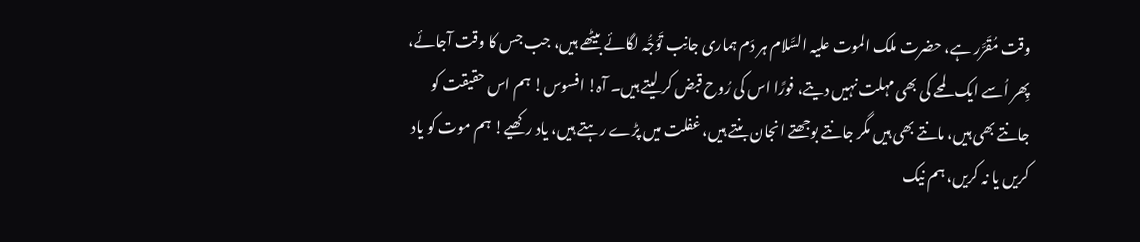وقت مُقَرَّر ہے، حضرت ملک الموت علیہ السَّلام ہر دَم ہماری جانِب تَوَجُّہ لگائے بیٹھے ہیں، جب جس کا وقت آجائے، پِھر اُسے ایک لمحے کی بھی مہلت نہیں دیتے، فورًا اس کی رُوح قبض کر لیتے ہیں۔ آہ! افسوس! ہم اس حقیقت کو جانتے بھی ہیں، مانتے بھی ہیں مگر جانتے بوجھتے انجان بنتے ہیں، غفلت میں پڑے رہتے ہیں، یاد رکھیے! ہم موت کو یاد کریں یا نہ کریں، ہم نیک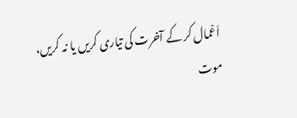اَعْمال کر کے آخرت کی تیاری کریں یا نہ کریں، موت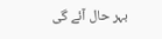بہر حال آئے گی